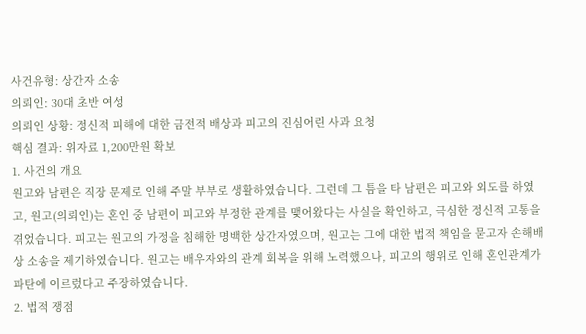사건유형: 상간자 소송
의뢰인: 30대 초반 여성
의뢰인 상황: 정신적 피해에 대한 금전적 배상과 피고의 진심어린 사과 요청
핵심 결과: 위자료 1,200만원 확보
1. 사건의 개요
원고와 남편은 직장 문제로 인해 주말 부부로 생활하였습니다. 그런데 그 틈을 타 남편은 피고와 외도를 하였고, 원고(의뢰인)는 혼인 중 남편이 피고와 부정한 관계를 맺어왔다는 사실을 확인하고, 극심한 정신적 고통을 겪었습니다. 피고는 원고의 가정을 침해한 명백한 상간자였으며, 원고는 그에 대한 법적 책임을 묻고자 손해배상 소송을 제기하였습니다. 원고는 배우자와의 관계 회복을 위해 노력했으나, 피고의 행위로 인해 혼인관계가 파탄에 이르렀다고 주장하였습니다.
2. 법적 쟁점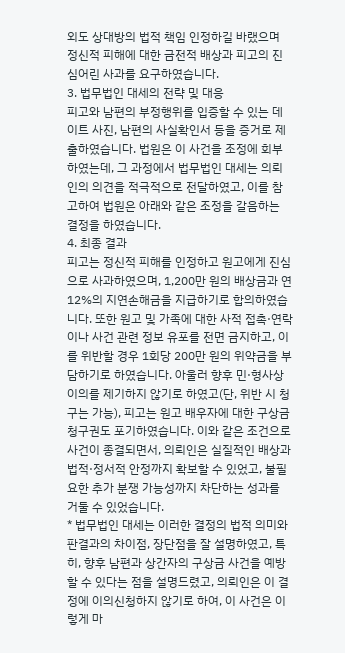외도 상대방의 법적 책임 인정하길 바랬으며 정신적 피해에 대한 금전적 배상과 피고의 진심어린 사과를 요구하였습니다.
3. 법무법인 대세의 전략 및 대응
피고와 남편의 부정행위를 입증할 수 있는 데이트 사진, 남편의 사실확인서 등을 증거로 제출하였습니다. 법원은 이 사건을 조정에 회부하였는데, 그 과정에서 법무법인 대세는 의뢰인의 의견을 적극적으로 전달하였고, 이를 참고하여 법원은 아래와 같은 조정을 갈음하는 결정을 하였습니다.
4. 최종 결과
피고는 정신적 피해를 인정하고 원고에게 진심으로 사과하였으며, 1,200만 원의 배상금과 연 12%의 지연손해금을 지급하기로 합의하였습니다. 또한 원고 및 가족에 대한 사적 접촉·연락이나 사건 관련 정보 유포를 전면 금지하고, 이를 위반할 경우 1회당 200만 원의 위약금을 부담하기로 하였습니다. 아울러 향후 민·형사상 이의를 제기하지 않기로 하였고(단, 위반 시 청구는 가능), 피고는 원고 배우자에 대한 구상금 청구권도 포기하였습니다. 이와 같은 조건으로 사건이 종결되면서, 의뢰인은 실질적인 배상과 법적·정서적 안정까지 확보할 수 있었고, 불필요한 추가 분쟁 가능성까지 차단하는 성과를 거둘 수 있었습니다.
* 법무법인 대세는 이러한 결정의 법적 의미와 판결과의 차이점, 장단점을 잘 설명하였고, 특히, 향후 남편과 상간자의 구상금 사건을 예방할 수 있다는 점을 설명드렸고, 의뢰인은 이 결정에 이의신청하지 않기로 하여, 이 사건은 이렇게 마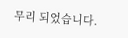무리 되었습니다.